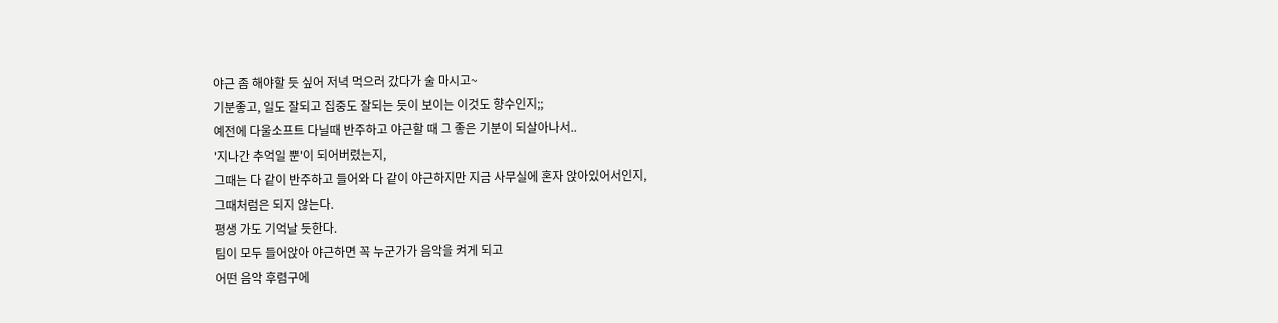야근 좀 해야할 듯 싶어 저녁 먹으러 갔다가 술 마시고~
기분좋고, 일도 잘되고 집중도 잘되는 듯이 보이는 이것도 향수인지;;
예전에 다울소프트 다닐때 반주하고 야근할 때 그 좋은 기분이 되살아나서..
'지나간 추억일 뿐'이 되어버렸는지,
그때는 다 같이 반주하고 들어와 다 같이 야근하지만 지금 사무실에 혼자 앉아있어서인지,
그때처럼은 되지 않는다.
평생 가도 기억날 듯한다.
팀이 모두 들어앉아 야근하면 꼭 누군가가 음악을 켜게 되고
어떤 음악 후렴구에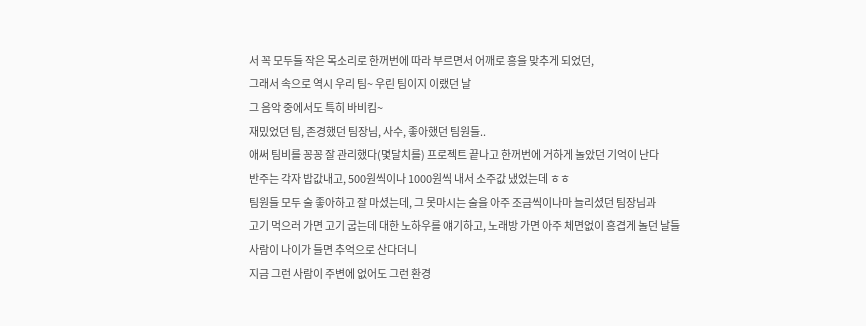서 꼭 모두들 작은 목소리로 한꺼번에 따라 부르면서 어깨로 흥을 맞추게 되었던,
그래서 속으로 역시 우리 팀~ 우린 팀이지 이랬던 날
그 음악 중에서도 특히 바비킴~
재밌었던 팀, 존경했던 팀장님, 사수, 좋아했던 팀원들..
애써 팀비를 꽁꽁 잘 관리했다(몇달치를) 프로젝트 끝나고 한꺼번에 거하게 놀았던 기억이 난다
반주는 각자 밥값내고, 500원씩이나 1000원씩 내서 소주값 냈었는데 ㅎㅎ
팀원들 모두 술 좋아하고 잘 마셨는데, 그 못마시는 술을 아주 조금씩이나마 늘리셨던 팀장님과
고기 먹으러 가면 고기 굽는데 대한 노하우를 얘기하고, 노래방 가면 아주 체면없이 흥겹게 놀던 날들
사람이 나이가 들면 추억으로 산다더니
지금 그런 사람이 주변에 없어도 그런 환경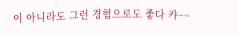이 아니라도 그런 경험으로도 좋다 캬~~